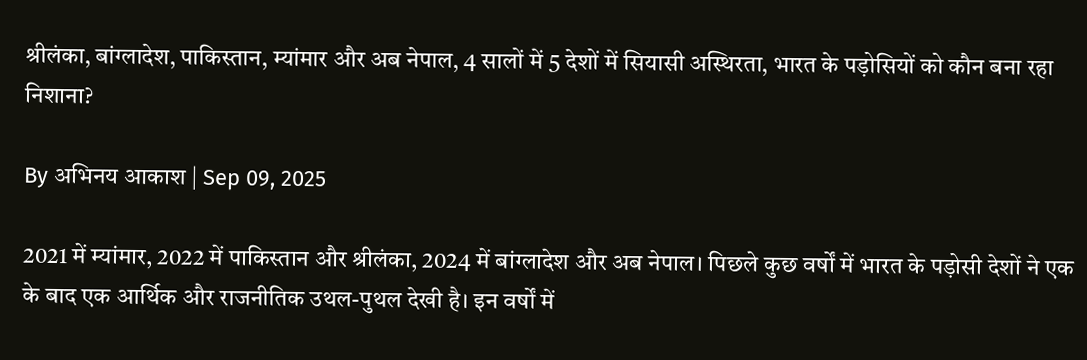श्रीलंका, बांग्लादेश, पाकिस्तान, म्यांमार और अब नेपाल, 4 सालों में 5 देशों में सियासी अस्थिरता, भारत के पड़ोसियों को कौन बना रहा निशाना?

By अभिनय आकाश | Sep 09, 2025

2021 में म्यांमार, 2022 में पाकिस्तान और श्रीलंका, 2024 में बांग्लादेश और अब नेपाल। पिछले कुछ वर्षों में भारत के पड़ोसी देशों ने एक के बाद एक आर्थिक और राजनीतिक उथल-पुथल देखी है। इन वर्षों में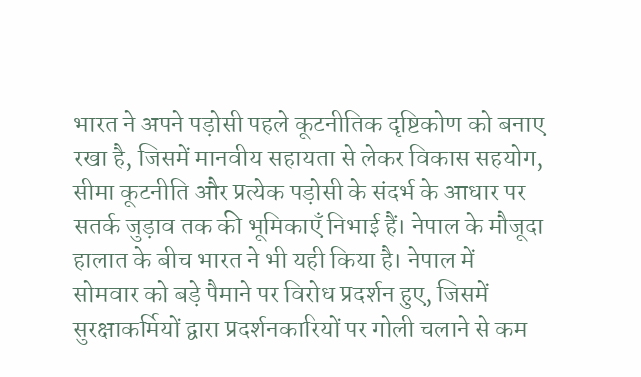भारत ने अपने पड़ोसी पहले कूटनीतिक दृष्टिकोण को बनाए रखा है, जिसमें मानवीय सहायता से लेकर विकास सहयोग, सीमा कूटनीति और प्रत्येक पड़ोसी के संदर्भ के आधार पर सतर्क जुड़ाव तक की भूमिकाएँ निभाई हैं। नेपाल के मौजूदा हालात के बीच भारत ने भी यही किया है। नेपाल में सोमवार को बड़े पैमाने पर विरोध प्रदर्शन हुए, जिसमें सुरक्षाकर्मियों द्वारा प्रदर्शनकारियों पर गोली चलाने से कम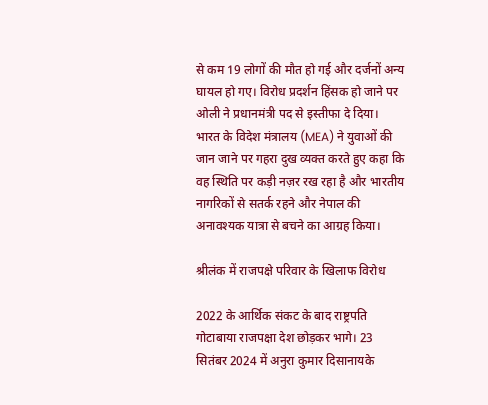से कम 19 लोगों की मौत हो गई और दर्जनों अन्य घायल हो गए। विरोध प्रदर्शन हिंसक हो जाने पर ओली ने प्रधानमंत्री पद से इस्तीफा दे दिया। भारत के विदेश मंत्रालय (MEA) ने युवाओं की जान जाने पर गहरा दुख व्यक्त करते हुए कहा कि वह स्थिति पर कड़ी नज़र रख रहा है और भारतीय नागरिकों से सतर्क रहने और नेपाल की अनावश्यक यात्रा से बचने का आग्रह किया।

श्रीलंक में राजपक्षे परिवार के खिलाफ विरोध

2022 के आर्थिक संकट के बाद राष्ट्रपति गोटाबाया राजपक्षा देश छोड़कर भागे। 23 सितंबर 2024 में अनुरा कुमार दिसानायके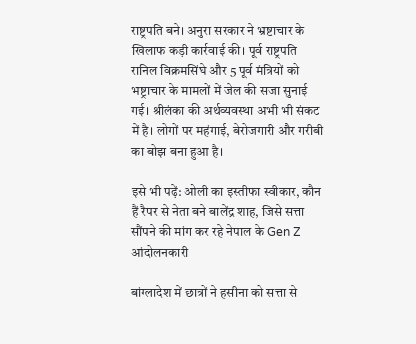राष्ट्रपति बने। अनुरा सरकार ने भ्रष्टाचार के खिलाफ कड़ी कार्रवाई की। पूर्व राष्ट्रपति रानिल विक्रमसिंघे और 5 पूर्व मंत्रियों को भष्ट्राचार के मामलों में जेल की सजा सुनाई गई। श्रीलंका की अर्थव्यवस्था अभी भी संकट में है। लोगों पर महंगाई, बेरोजगारी और गरीबी का बोझ बना हुआ है।

इसे भी पढ़ें: ओली का इस्तीफा स्वीकार, कौन हैं रैपर से नेता बने बालेंद्र शाह, जिसे सत्ता सौंपने की मांग कर रहे नेपाल के Gen Z आंदोलनकारी

बांग्लादेश में छात्रों ने हसीना को सत्ता से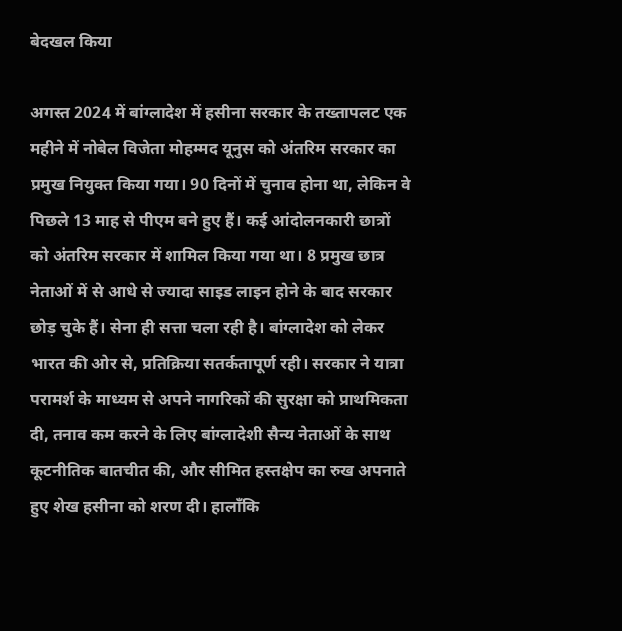बेदखल किया

अगस्त 2024 में बांग्लादेश में हसीना सरकार के तख्तापलट एक महीने में नोबेल विजेता मोहम्मद यूनुस को अंतरिम सरकार का प्रमुख नियुक्त किया गया। 90 दिनों में चुनाव होना था, लेकिन वे पिछले 13 माह से पीएम बने हुए हैं। कई आंदोलनकारी छात्रों को अंतरिम सरकार में शामिल किया गया था। 8 प्रमुख छात्र नेताओं में से आधे से ज्यादा साइड लाइन होने के बाद सरकार छोड़ चुके हैं। सेना ही सत्ता चला रही है। बांग्लादेश को लेकर भारत की ओर से, प्रतिक्रिया सतर्कतापूर्ण रही। सरकार ने यात्रा परामर्श के माध्यम से अपने नागरिकों की सुरक्षा को प्राथमिकता दी, तनाव कम करने के लिए बांग्लादेशी सैन्य नेताओं के साथ कूटनीतिक बातचीत की, और सीमित हस्तक्षेप का रुख अपनाते हुए शेख हसीना को शरण दी। हालाँकि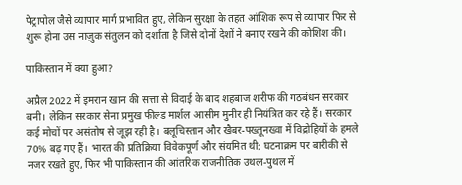पेट्रापोल जैसे व्यापार मार्ग प्रभावित हुए, लेकिन सुरक्षा के तहत आंशिक रूप से व्यापार फिर से शुरू होना उस नाज़ुक संतुलन को दर्शाता है जिसे दोनों देशों ने बनाए रखने की कोशिश की।

पाकिस्तान में क्या हुआ?

अप्रैल 2022 में इमरान खान की सत्ता से विदाई के बाद शहबाज शरीफ की गठबंधन सरकार बनी। लेकिन सरकार सेना प्रमुख फील्ड मार्शल आसीम मुनीर ही नियंत्रित कर रहे हैं। सरकार कई मोचों पर असंतोष से जूझ रही है। बलूचिस्तान और खैबर-पख्तूनख्वा में विद्रोहियों के हमले 70% बढ़ गए हैं। भारत की प्रतिक्रिया विवेकपूर्ण और संयमित थी: घटनाक्रम पर बारीकी से नजर रखते हुए, फिर भी पाकिस्तान की आंतरिक राजनीतिक उथल-पुथल में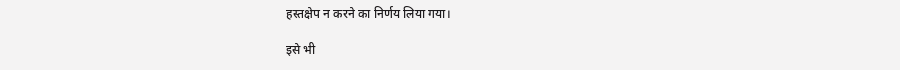हस्तक्षेप न करने का निर्णय लिया गया।

इसे भी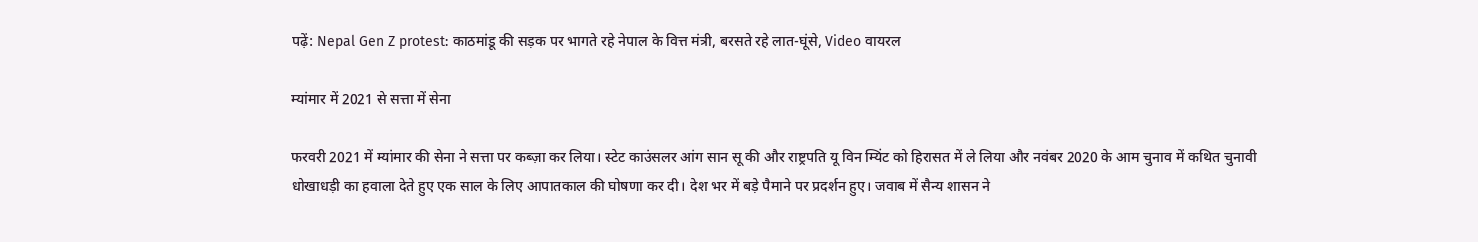पढ़ें: Nepal Gen Z protest: काठमांडू की सड़क पर भागते रहे नेपाल के वित्त मंत्री, बरसते रहे लात-घूंसे, Video वायरल

म्यांमार में 2021 से सत्ता में सेना

फरवरी 2021 में म्यांमार की सेना ने सत्ता पर कब्ज़ा कर लिया। स्टेट काउंसलर आंग सान सू की और राष्ट्रपति यू विन म्यिंट को हिरासत में ले लिया और नवंबर 2020 के आम चुनाव में कथित चुनावी धोखाधड़ी का हवाला देते हुए एक साल के लिए आपातकाल की घोषणा कर दी। देश भर में बड़े पैमाने पर प्रदर्शन हुए। जवाब में सैन्य शासन ने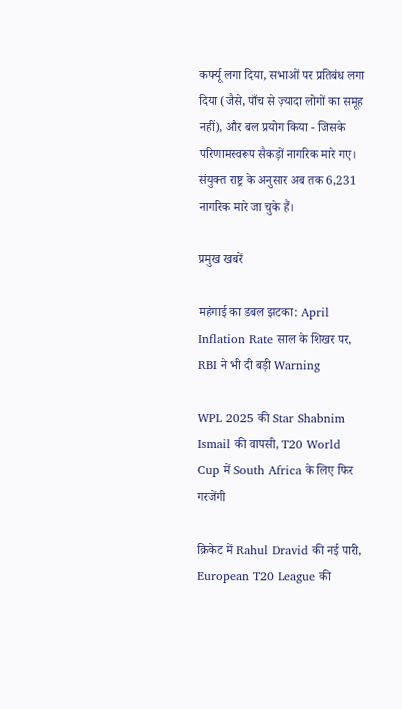कर्फ्यू लगा दिया, सभाओं पर प्रतिबंध लगा दिया (जैसे, पाँच से ज़्यादा लोगों का समूह नहीं), और बल प्रयोग किया - जिसके परिणामस्वरूप सैकड़ों नागरिक मारे गए। संयुक्त राष्ट्र के अनुसार अब तक 6,231 नागरिक मारे जा चुके हैं।

प्रमुख खबरें

महंगाई का डबल झटका: April Inflation Rate साल के शिखर पर, RBI ने भी दी बड़ी Warning

WPL 2025 की Star Shabnim Ismail की वापसी, T20 World Cup में South Africa के लिए फिर गरजेंगी

क्रिकेट में Rahul Dravid की नई पारी, European T20 League की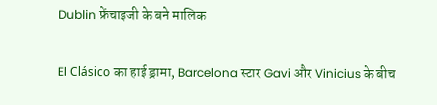Dublin फ्रेंचाइजी के बने मालिक

El Clásico का हाई ड्रामा, Barcelona स्टार Gavi और Vinicius के बीच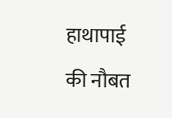हाथापाई की नौबत